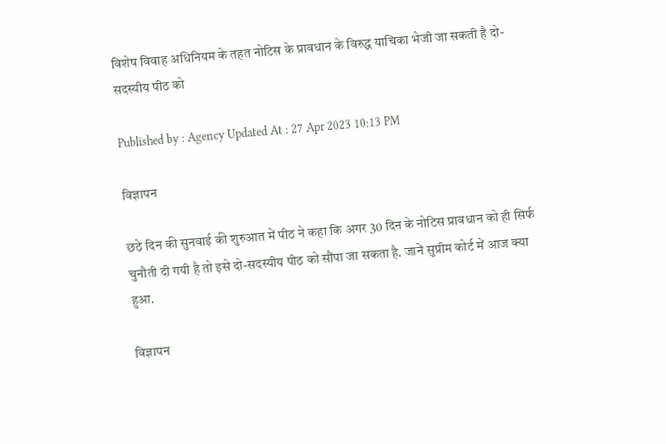विशेष विवाह अधिनियम के तहत नोटिस के प्रावधान के विरुद्ध याचिका भेजी जा सकती है दो-सदस्यीय पीठ को

Published by : Agency Updated At : 27 Apr 2023 10:13 PM

विज्ञापन

छठे दिन की सुनवाई की शुरुआत में पीठ ने कहा कि अगर 30 दिन के नोटिस प्रावधान को ही सिर्फ चुनौती दी गयी है तो इसे दो-सदस्यीय पीठ को सौंपा जा सकता है. जानें सुप्रीम कोर्ट में आज क्या हुआ.

विज्ञापन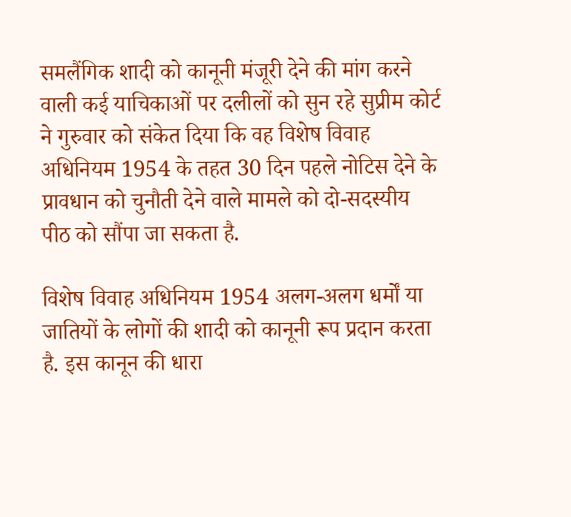समलैंगिक शादी को कानूनी मंजूरी देने की मांग करने वाली कई याचिकाओं पर दलीलों को सुन रहे सुप्रीम कोर्ट ने गुरुवार को संकेत दिया कि वह विशेष विवाह अधिनियम 1954 के तहत 30 दिन पहले नोटिस देने के प्रावधान को चुनौती देने वाले मामले को दो-सदस्यीय पीठ को सौंपा जा सकता है.

विशेष विवाह अधिनियम 1954 अलग-अलग धर्मों या जातियों के लोगों की शादी को कानूनी रूप प्रदान करता है. इस कानून की धारा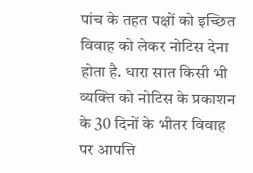पांच के तहत पक्षों को इच्छित विवाह को लेकर नोटिस देना होता है. धारा सात किसी भी व्यक्ति को नोटिस के प्रकाशन के 30 दिनों के भीतर विवाह पर आपत्ति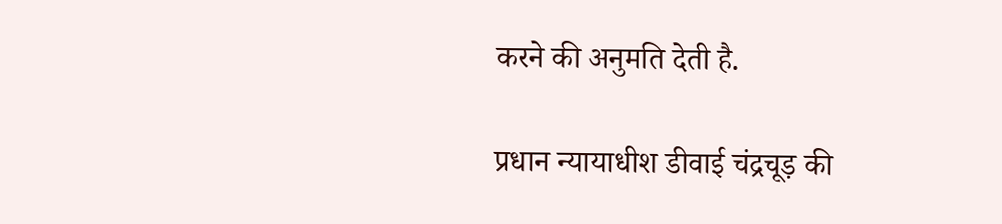करने की अनुमति देती है.

प्रधान न्यायाधीश डीवाई चंद्रचूड़ की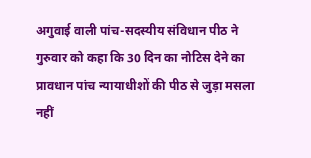अगुवाई वाली पांच-सदस्यीय संविधान पीठ ने गुरुवार को कहा कि 30 दिन का नोटिस देने का प्रा‍वधान पांच न्यायाधीशों की पीठ से जुड़ा मसला नहीं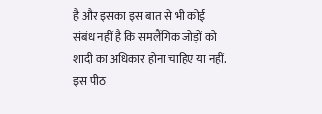है और इसका इस बात से भी कोई संबंध नहीं है कि समलैंगिक जोड़ों को शादी का अधिकार होना चाहिए या नहीं. इस पीठ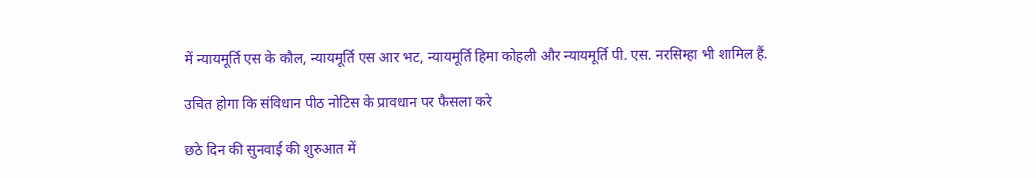में न्यायमूर्ति एस के कौल, न्यायमूर्ति एस आर भट, न्यायमूर्ति हिमा कोहली और न्यायमूर्ति पी. एस. नरसिम्हा भी शामिल हैं.

उचित होगा कि संविधान पीठ नोटिस के प्रावधान पर फैसला करे

छठे दिन की सुनवाई की शुरुआत में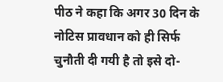पीठ ने कहा कि अगर 30 दिन के नोटिस प्रावधान को ही सिर्फ चुनौती दी गयी है तो इसे दो-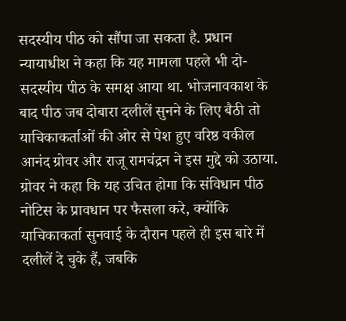सदस्यीय पीठ को सौंपा जा सकता है. प्रधान न्यायाधीश ने कहा कि यह मामला पहले भी दो-सदस्यीय पीठ के समक्ष आया था. भोजनावकाश के बाद पीठ जब दोबारा दलीलें सुनने के लिए बैठी तो याचिकाकर्ताओं की ओर से पेश हुए वरिष्ठ वकील आनंद ग्रोवर और राजू रामचंद्रन ने इस मुद्दे को उठाया. ग्रोवर ने कहा कि यह उचित होगा कि संविधान पीठ नोटिस के प्रावधान पर फैसला करे, क्योंकि याचिकाकर्ता सुनवाई के दौरान पहले ही इस बारे में दलीलें दे चुके हैं, जबकि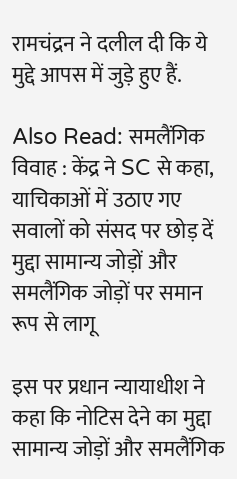रामचंद्रन ने दलील दी कि ये मुद्दे आपस में जुड़े हुए हैं.

Also Read: समलैंगिक विवाह : केंद्र ने SC से कहा, याचिकाओं में उठाए गए सवालों को संसद पर छोड़ दें
मुद्दा सामान्य जोड़ों और समलैंगिक जोड़ों पर समान रूप से लागू

इस पर प्रधान न्यायाधीश ने कहा कि नोटिस देने का मुद्दा सामान्य जोड़ों और समलैंगिक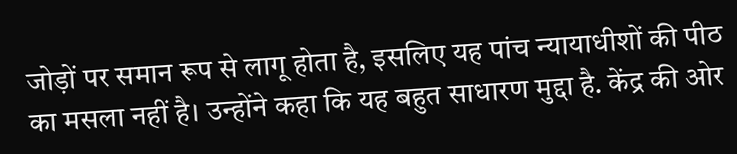जोड़ों पर समान रूप से लागू होता है, इसलिए यह पांच न्यायाधीशों की पीठ का मसला नहीं है। उन्होंने कहा कि यह बहुत साधारण मुद्दा है. केंद्र की ओर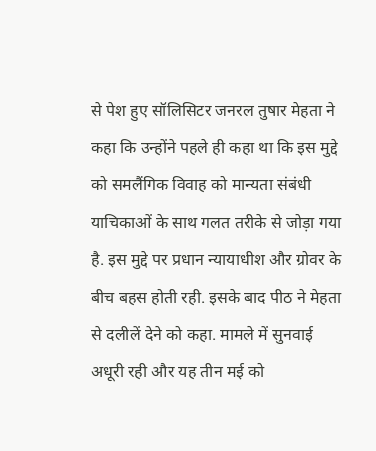से पेश हुए सॉलिसिटर जनरल तुषार मेहता ने कहा कि उन्होंने पहले ही कहा था कि इस मुद्दे को समलैंगिक विवाह को मान्यता संबंधी याचिकाओं के साथ गलत तरीके से जोड़ा गया है. इस मुद्दे पर प्रधान न्यायाधीश और ग्रोवर के बीच बहस होती रही. इसके बाद पीठ ने मेहता से दलीलें देने को कहा. मामले में सुनवाई अधूरी रही और यह तीन मई को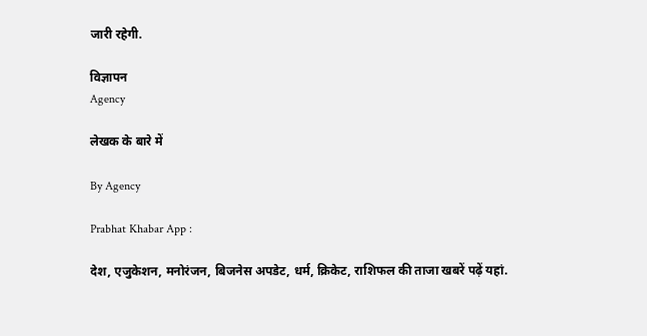जारी रहेगी.

विज्ञापन
Agency

लेखक के बारे में

By Agency

Prabhat Khabar App :

देश, एजुकेशन, मनोरंजन, बिजनेस अपडेट, धर्म, क्रिकेट, राशिफल की ताजा खबरें पढ़ें यहां.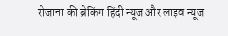रोजाना की ब्रेकिंग हिंदी न्यूज और लाइव न्यूज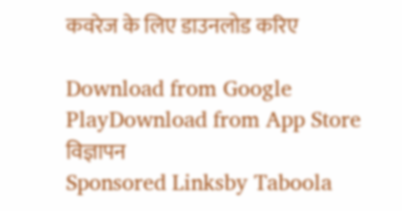कवरेज के लिए डाउनलोड करिए

Download from Google PlayDownload from App Store
विज्ञापन
Sponsored Linksby Taboola